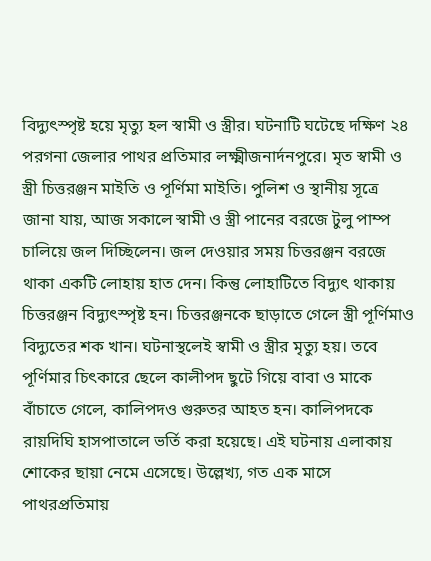বিদ্যুৎস্পৃষ্ট হয়ে মৃত্যু হল স্বামী ও স্ত্রীর। ঘটনাটি ঘটেছে দক্ষিণ ২৪ পরগনা জেলার পাথর প্রতিমার লক্ষ্মীজনার্দনপুরে। মৃত স্বামী ও স্ত্রী চিত্তরঞ্জন মাইতি ও পূর্ণিমা মাইতি। পুলিশ ও স্থানীয় সূত্রে জানা যায়, আজ সকালে স্বামী ও স্ত্রী পানের বরজে টুলু পাম্প চালিয়ে জল দিচ্ছিলেন। জল দেওয়ার সময় চিত্তরঞ্জন বরজে থাকা একটি লোহায় হাত দেন। কিন্তু লোহাটিতে বিদ্যুৎ থাকায় চিত্তরঞ্জন বিদ্যুৎস্পৃষ্ট হন। চিত্তরঞ্জনকে ছাড়াতে গেলে স্ত্রী পূর্ণিমাও বিদ্যুতের শক খান। ঘটনাস্থলেই স্বামী ও স্ত্রীর মৃত্যু হয়। তবে পূর্ণিমার চিৎকারে ছেলে কালীপদ ছুটে গিয়ে বাবা ও মাকে বাঁচাতে গেলে, কালিপদও গুরুতর আহত হন। কালিপদকে রায়দিঘি হাসপাতালে ভর্তি করা হয়েছে। এই ঘটনায় এলাকায় শোকের ছায়া নেমে এসেছে। উল্লেখ্য, গত এক মাসে পাথরপ্রতিমায়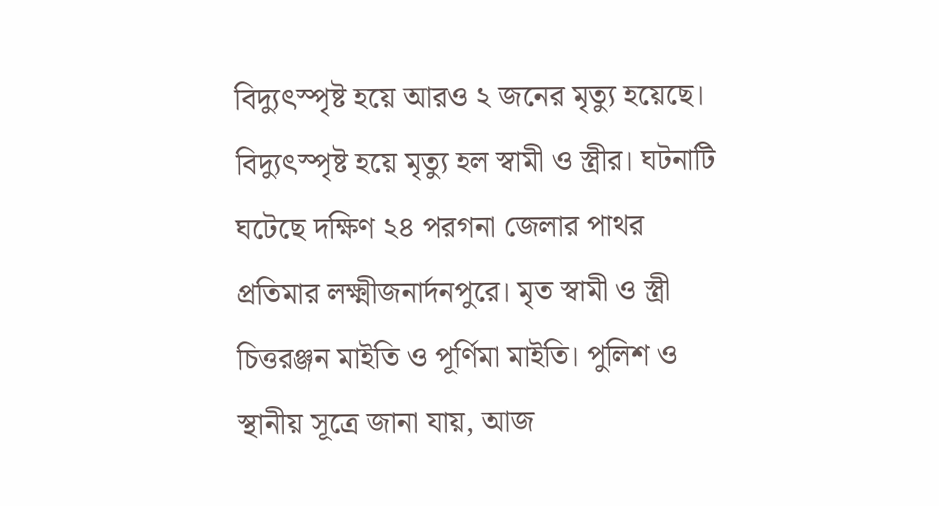বিদ্যুৎস্পৃষ্ট হয়ে আরও ২ জনের মৃত্যু হয়েছে।
বিদ্যুৎস্পৃষ্ট হয়ে মৃত্যু হল স্বামী ও স্ত্রীর। ঘটনাটি ঘটেছে দক্ষিণ ২৪ পরগনা জেলার পাথর প্রতিমার লক্ষ্মীজনার্দনপুরে। মৃত স্বামী ও স্ত্রী চিত্তরঞ্জন মাইতি ও পূর্ণিমা মাইতি। পুলিশ ও স্থানীয় সূত্রে জানা যায়, আজ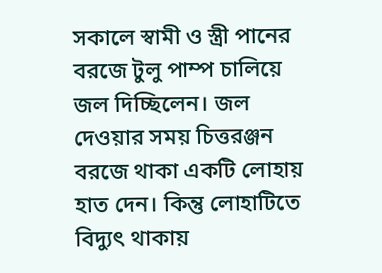সকালে স্বামী ও স্ত্রী পানের বরজে টুলু পাম্প চালিয়ে জল দিচ্ছিলেন। জল দেওয়ার সময় চিত্তরঞ্জন বরজে থাকা একটি লোহায় হাত দেন। কিন্তু লোহাটিতে বিদ্যুৎ থাকায়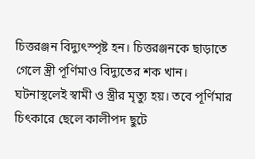চিত্তরঞ্জন বিদ্যুৎস্পৃষ্ট হন। চিত্তরঞ্জনকে ছাড়াতে গেলে স্ত্রী পূর্ণিমাও বিদ্যুতের শক খান। ঘটনাস্থলেই স্বামী ও স্ত্রীর মৃত্যু হয়। তবে পূর্ণিমার চিৎকারে ছেলে কালীপদ ছুটে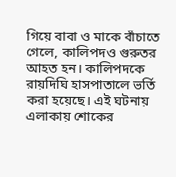গিয়ে বাবা ও মাকে বাঁচাতে গেলে, কালিপদও গুরুতর আহত হন। কালিপদকে রায়দিঘি হাসপাতালে ভর্তি করা হয়েছে। এই ঘটনায় এলাকায় শোকের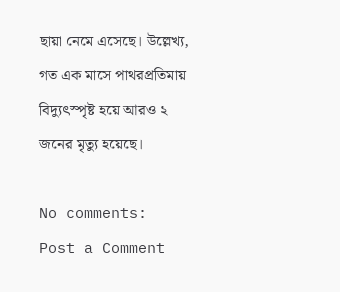ছায়া নেমে এসেছে। উল্লেখ্য, গত এক মাসে পাথরপ্রতিমায় বিদ্যুৎস্পৃষ্ট হয়ে আরও ২ জনের মৃত্যু হয়েছে।

No comments:
Post a Comment